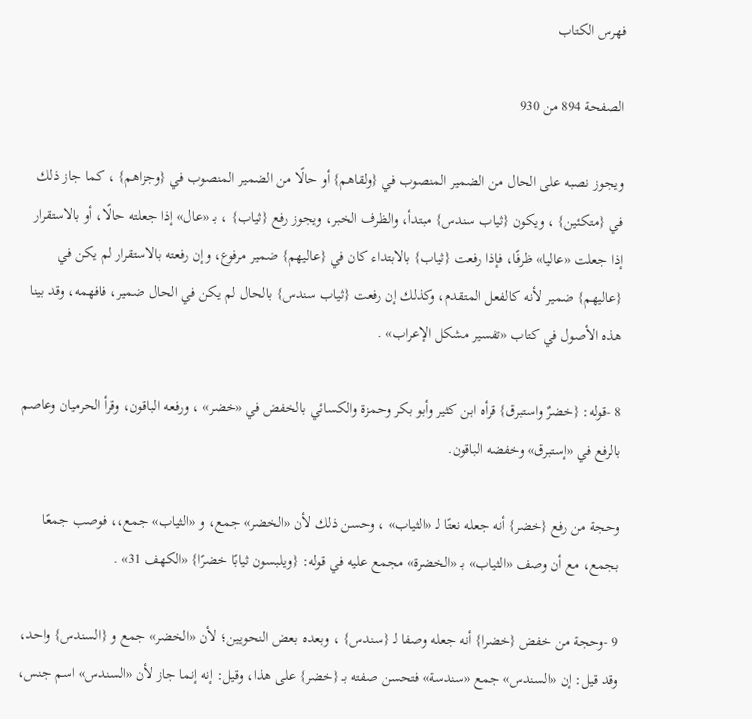فهرس الكتاب

الصفحة 894 من 930

ويجوز نصبه على الحال من الضمير المنصوب في {ولقاهم} أو حالًا من الضمير المنصوب في {وجزاهم} ، كما جاز ذلك في {متكئين} ، ويكون {ثياب سندس} مبتدأ، والظرف الخبر، ويجوز رفع {ثياب} ، بـ «عال» إذا جعلته حالًا، أو بالاستقرار إذا جعلت «عاليا» ظرفًا، فإذا رفعت {ثياب} بالابتداء كان في {عاليهم} ضمير مرفوع، وإن رفعته بالاستقرار لم يكن في {عاليهم} ضمير لأنه كالفعل المتقدم، وكذلك إن رفعت {ثياب سندس} بالحال لم يكن في الحال ضمير، فافهمه، وقد بينا هذه الأصول في كتاب «تفسير مشكل الإعراب» .

8 -قوله: {خضرٌ واستبرق} قرأه ابن كثير وأبو بكر وحمزة والكسائي بالخفض في «خضر» ، ورفعه الباقون، وقرأ الحرميان وعاصم بالرفع في «إستبرق» وخفضه الباقون.

وحجة من رفع {خضر} أنه جعله نعتًا لـ «الثياب» ، وحسن ذلك لأن «الخضر» جمع، و «الثياب» جمع،، فوصب جمعًا بجمع، مع أن وصف «الثياب» بـ «الخضرة» مجمع عليه في قوله: {ويلبسون ثيابًا خضرًا} «الكهف 31» .

9 -وحجة من خفض {خضرا} أنه جعله وصفا لـ {سندس} ، وبعده بعض النحويين؛ لأن «الخضر» جمع و {السندس} واحد، وقد قيل: إن «السندس» جمع «سندسة» فتحسن صفته بـ {خضر} على هذا، وقيل: إنه إنما جاز لأن «السندس» اسم جنس،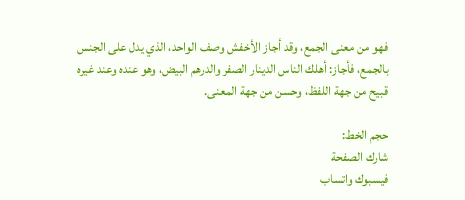فهو من معنى الجمع، وقد أجاز الأخفش وصف الواحد، الذي يدل على الجنس بالجمع، فأجاز: أهلك الناس الدينار الصفر والدرهم البيض، وهو عنده وعند غيره قبيح من جهة اللفظ، وحسن من جهة المعنى.

حجم الخط:
شارك الصفحة
فيسبوك واتساب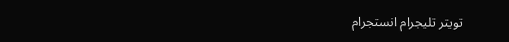تويتر تليجرام انستجرام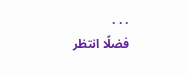. . .
فضلًا انتظر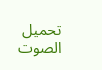تحميل الصوت